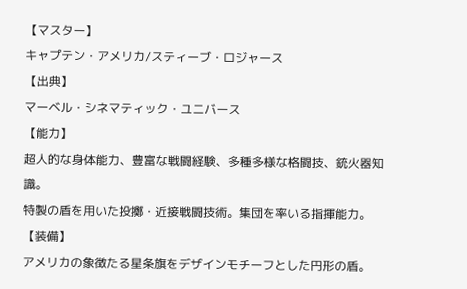【マスター】
キャプテン・アメリカ/スティーブ・ロジャース
【出典】
マーベル・シネマティック・ユニバース
【能力】
超人的な身体能力、豊富な戦闘経験、多種多様な格闘技、銃火器知識。
特製の盾を用いた投擲・近接戦闘技術。集団を率いる指揮能力。
【装備】
アメリカの象徴たる星条旗をデザインモチーフとした円形の盾。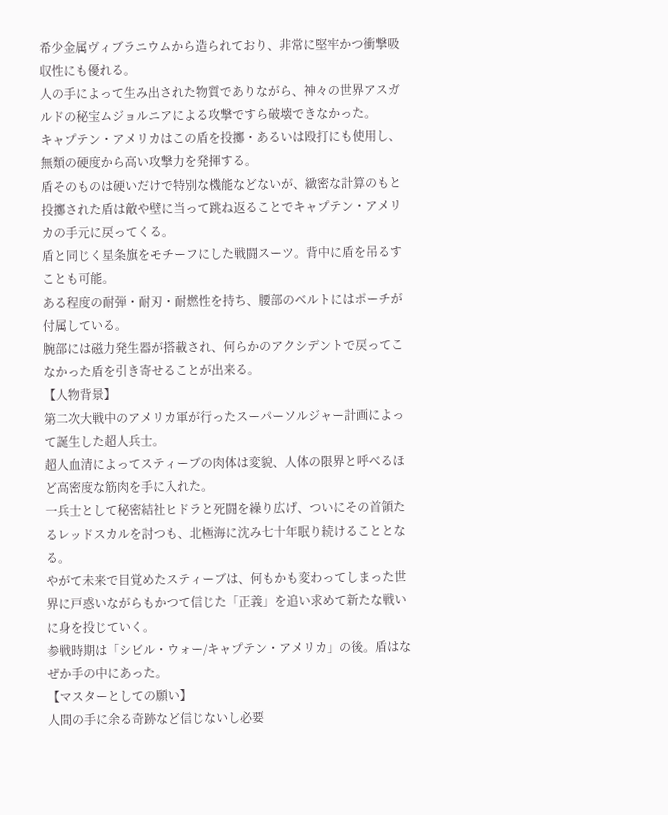希少金属ヴィブラニウムから造られており、非常に堅牢かつ衝撃吸収性にも優れる。
人の手によって生み出された物質でありながら、神々の世界アスガルドの秘宝ムジョルニアによる攻撃ですら破壊できなかった。
キャプテン・アメリカはこの盾を投擲・あるいは殴打にも使用し、無類の硬度から高い攻撃力を発揮する。
盾そのものは硬いだけで特別な機能などないが、緻密な計算のもと投擲された盾は敵や壁に当って跳ね返ることでキャプテン・アメリカの手元に戻ってくる。
盾と同じく星条旗をモチーフにした戦闘スーツ。背中に盾を吊るすことも可能。
ある程度の耐弾・耐刃・耐燃性を持ち、腰部のベルトにはポーチが付属している。
腕部には磁力発生器が搭載され、何らかのアクシデントで戻ってこなかった盾を引き寄せることが出来る。
【人物背景】
第二次大戦中のアメリカ軍が行ったスーパーソルジャー計画によって誕生した超人兵士。
超人血清によってスティーブの肉体は変貌、人体の限界と呼べるほど高密度な筋肉を手に入れた。
一兵士として秘密結社ヒドラと死闘を繰り広げ、ついにその首領たるレッドスカルを討つも、北極海に沈み七十年眠り続けることとなる。
やがて未来で目覚めたスティーブは、何もかも変わってしまった世界に戸惑いながらもかつて信じた「正義」を追い求めて新たな戦いに身を投じていく。
参戦時期は「シビル・ウォー/キャプテン・アメリカ」の後。盾はなぜか手の中にあった。
【マスターとしての願い】
人間の手に余る奇跡など信じないし必要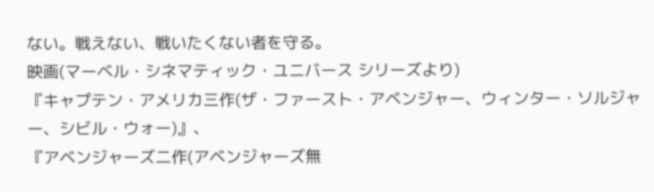ない。戦えない、戦いたくない者を守る。
映画(マーベル・シネマティック・ユニバース シリーズより)
『キャプテン・アメリカ三作(ザ・ファースト・アベンジャー、ウィンター・ソルジャー、シビル・ウォー)』、
『アベンジャーズ二作(アベンジャーズ無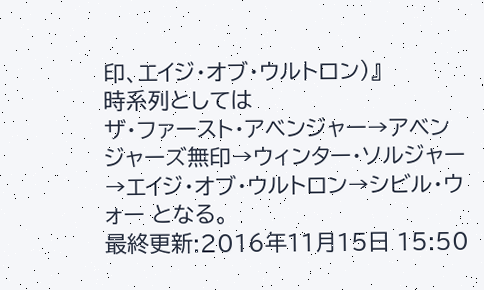印、エイジ・オブ・ウルトロン)』
時系列としては
ザ・ファースト・アベンジャー→アベンジャーズ無印→ウィンター・ソルジャー→エイジ・オブ・ウルトロン→シビル・ウォー となる。
最終更新:2016年11月15日 15:50